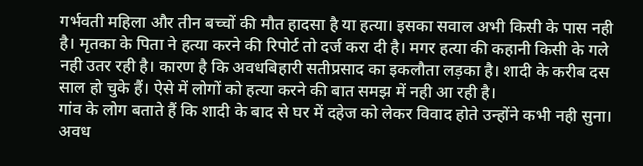गर्भवती महिला और तीन बच्चों की मौत हादसा है या हत्या। इसका सवाल अभी किसी के पास नही है। मृतका के पिता ने हत्या करने की रिपोर्ट तो दर्ज करा दी है। मगर हत्या की कहानी किसी के गले नही उतर रही है। कारण है कि अवधबिहारी सतीप्रसाद का इकलौता लड़का है। शादी के करीब दस साल हो चुके हैं। ऐसे में लोगों को हत्या करने की बात समझ में नही आ रही है।
गांव के लोग बताते हैं कि शादी के बाद से घर में दहेज को लेकर विवाद होते उन्होंने कभी नही सुना। अवध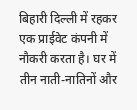बिहारी दिल्ली में रहकर एक प्राईवेट कंपनी में नौकरी करता है। घर में तीन नाती-नातिनों और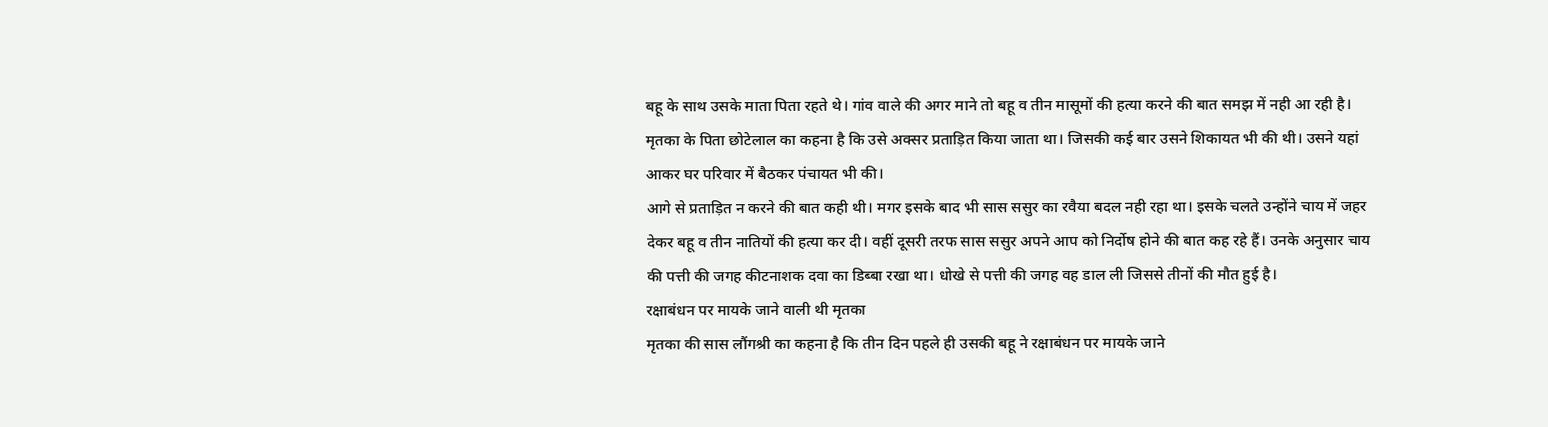बहू के साथ उसके माता पिता रहते थे। गांव वाले की अगर माने तो बहू व तीन मासूमों की हत्या करने की बात समझ में नही आ रही है। मृतका के पिता छोटेलाल का कहना है कि उसे अक्सर प्रताड़ित किया जाता था। जिसकी कई बार उसने शिकायत भी की थी। उसने यहां आकर घर परिवार में बैठकर पंचायत भी की।
आगे से प्रताड़ित न करने की बात कही थी। मगर इसके बाद भी सास ससुर का रवैया बदल नही रहा था। इसके चलते उन्होंने चाय में जहर देकर बहू व तीन नातियों की हत्या कर दी। वहीं दूसरी तरफ सास ससुर अपने आप को निर्दोष होने की बात कह रहे हैं। उनके अनुसार चाय की पत्ती की जगह कीटनाशक दवा का डिब्बा रखा था। धोखे से पत्ती की जगह वह डाल ली जिससे तीनों की मौत हुई है।
रक्षाबंधन पर मायके जाने वाली थी मृतका
मृतका की सास लौंगश्री का कहना है कि तीन दिन पहले ही उसकी बहू ने रक्षाबंधन पर मायके जाने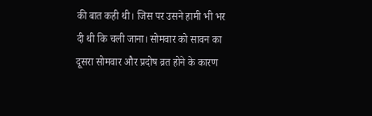की बात कही थी। जिस पर उसने हामी भी भर दी थी कि चली जाना। सोमवार को सावन का दूसरा सोमवार और प्रदोष व्रत होने के कारण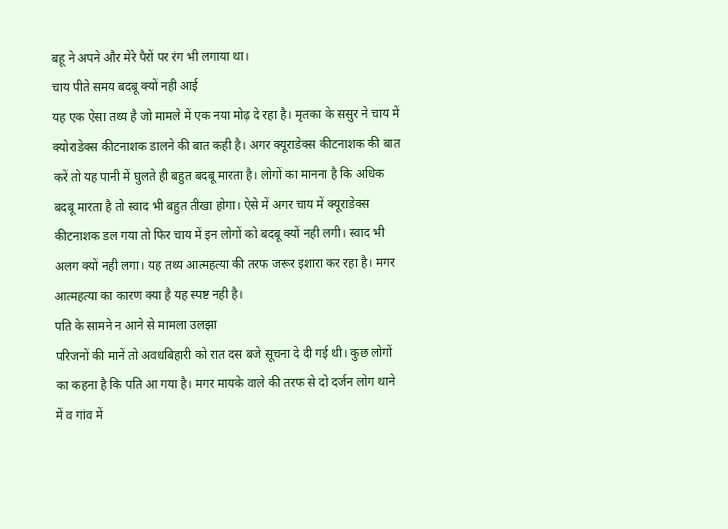बहू ने अपने और मेरे पैरों पर रंग भी लगाया था।
चाय पीते समय बदबू क्यों नही आई
यह एक ऐसा तथ्य है जो मामले में एक नया मोढ़ दे रहा है। मृतका के ससुर ने चाय में क्योराडेक्स कीटनाशक डालने की बात कही है। अगर क्यूराडेक्स कीटनाशक की बात करें तो यह पानी में घुलते ही बहुत बदबू मारता है। लोगों का मानना है कि अधिक बदबू मारता है तो स्वाद भी बहुत तीखा होगा। ऐसे में अगर चाय में क्यूराडेक्स कीटनाशक डल गया तो फिर चाय में इन लोगों को बदबू क्यों नही लगी। स्वाद भी अलग क्यों नही लगा। यह तथ्य आत्महत्या की तरफ जरूर इशारा कर रहा है। मगर आत्महत्या का कारण क्या है यह स्पष्ट नही है।
पति के सामने न आने से मामला उलझा
परिजनों की मानें तो अवधबिहारी को रात दस बजे सूचना दे दी गई थी। कुछ लोगों का कहना है कि पति आ गया है। मगर मायके वाले की तरफ से दो दर्जन लोग थाने में व गांव में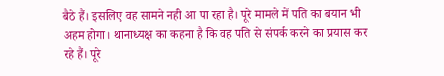बैठे हैं। इसलिए वह सामने नही आ पा रहा है। पूरे मामले में पति का बयान भी अहम होगा। थानाध्यक्ष का कहना है कि वह पति से संपर्क करने का प्रयास कर रहे हैं। पूरे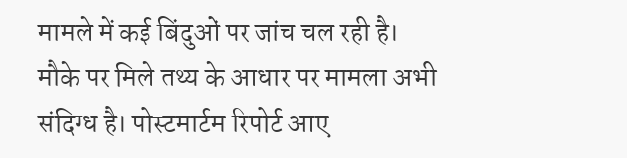मामले में कई बिंदुओं पर जांच चल रही है।
मौके पर मिले तथ्य के आधार पर मामला अभी संदिग्ध है। पोस्टमार्टम रिपोर्ट आए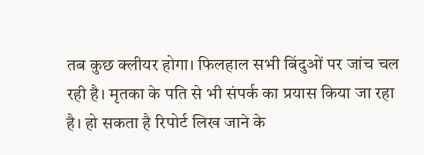तब कुछ क्लीयर होगा। फिलहाल सभी बिंदुओं पर जांच चल रही है। मृतका के पति से भी संपर्क का प्रयास किया जा रहा है। हो सकता है रिपोर्ट लिख जाने के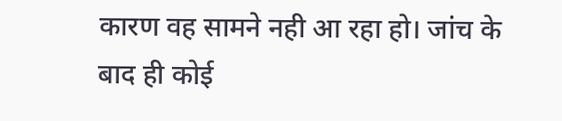कारण वह सामने नही आ रहा हो। जांच के बाद ही कोई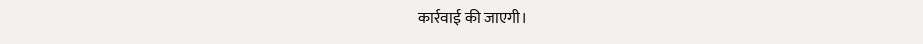कार्रवाई की जाएगी।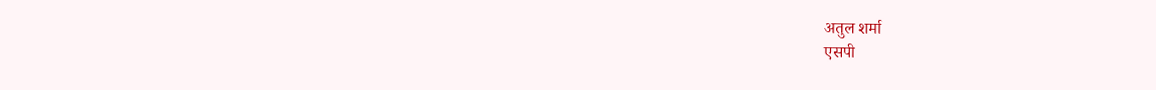अतुल शर्मा
एसपी